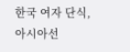한국 여자 단식, 아시아선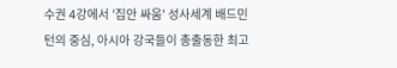수권 4강에서 '집안 싸움' 성사세계 배드민턴의 중심, 아시아 강국들이 총출동한 최고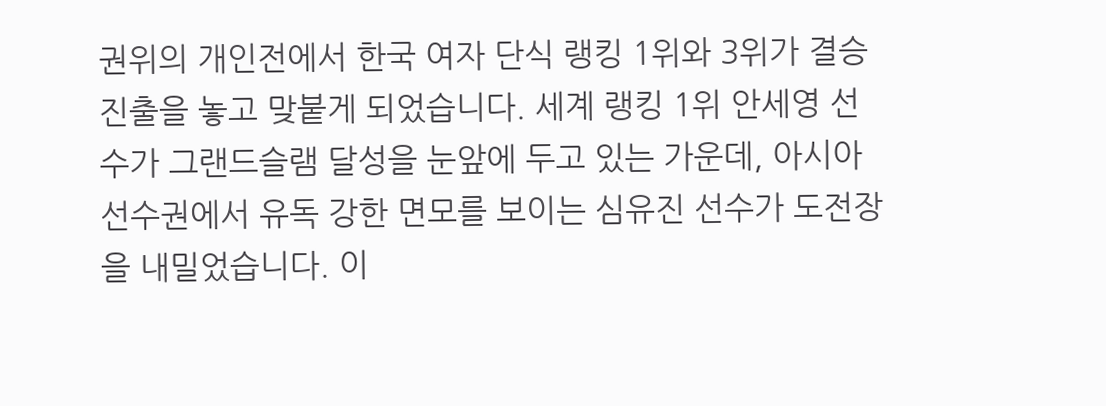권위의 개인전에서 한국 여자 단식 랭킹 1위와 3위가 결승 진출을 놓고 맞붙게 되었습니다. 세계 랭킹 1위 안세영 선수가 그랜드슬램 달성을 눈앞에 두고 있는 가운데, 아시아선수권에서 유독 강한 면모를 보이는 심유진 선수가 도전장을 내밀었습니다. 이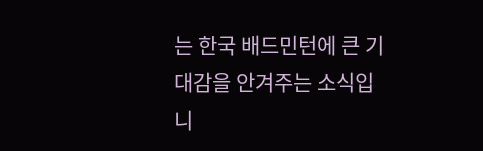는 한국 배드민턴에 큰 기대감을 안겨주는 소식입니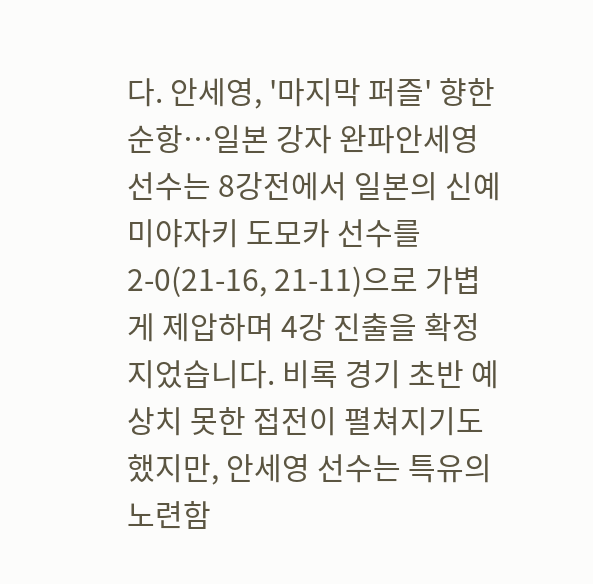다. 안세영, '마지막 퍼즐' 향한 순항…일본 강자 완파안세영 선수는 8강전에서 일본의 신예 미야자키 도모카 선수를 2-0(21-16, 21-11)으로 가볍게 제압하며 4강 진출을 확정 지었습니다. 비록 경기 초반 예상치 못한 접전이 펼쳐지기도 했지만, 안세영 선수는 특유의 노련함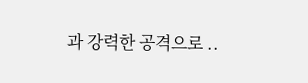과 강력한 공격으로 ..